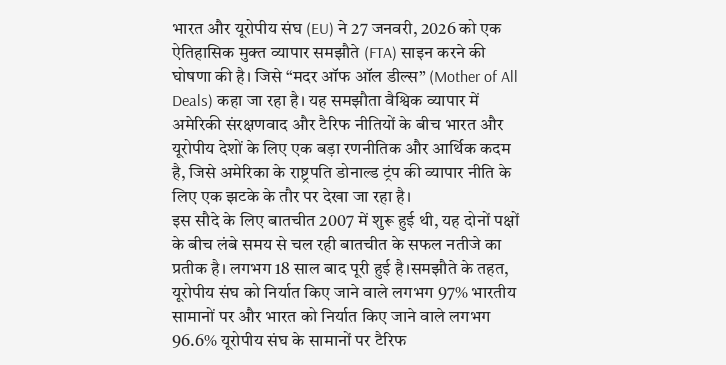भारत और यूरोपीय संघ (EU) ने 27 जनवरी, 2026 को एक ऐतिहासिक मुक्त व्यापार समझौते (FTA) साइन करने की घोषणा की है। जिसे “मदर ऑफ ऑल डील्स” (Mother of All Deals) कहा जा रहा है। यह समझौता वैश्विक व्यापार में अमेरिकी संरक्षणवाद और टैरिफ नीतियों के बीच भारत और यूरोपीय देशों के लिए एक बड़ा रणनीतिक और आर्थिक कदम है, जिसे अमेरिका के राष्ट्रपति डोनाल्ड ट्रंप की व्यापार नीति के लिए एक झटके के तौर पर देखा जा रहा है।
इस सौदे के लिए बातचीत 2007 में शुरू हुई थी, यह दोनों पक्षों के बीच लंबे समय से चल रही बातचीत के सफल नतीजे का प्रतीक है। लगभग 18 साल बाद पूरी हुई है।समझौते के तहत, यूरोपीय संघ को निर्यात किए जाने वाले लगभग 97% भारतीय सामानों पर और भारत को निर्यात किए जाने वाले लगभग 96.6% यूरोपीय संघ के सामानों पर टैरिफ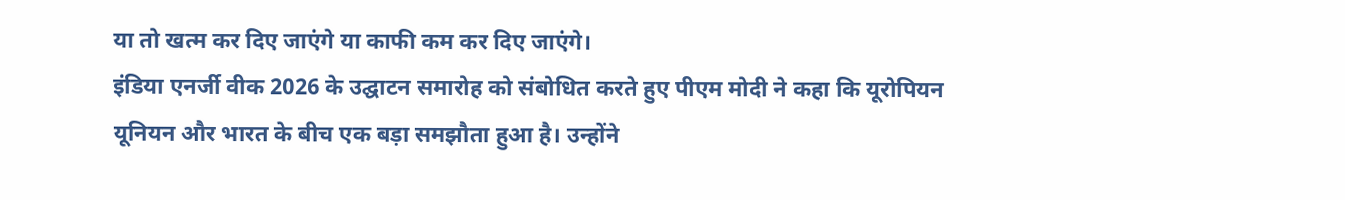या तो खत्म कर दिए जाएंगे या काफी कम कर दिए जाएंगे।
इंडिया एनर्जी वीक 2026 के उद्घाटन समारोह को संबोधित करते हुए पीएम मोदी ने कहा कि यूरोपियन यूनियन और भारत के बीच एक बड़ा समझौता हुआ है। उन्होंने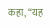कहा, “यह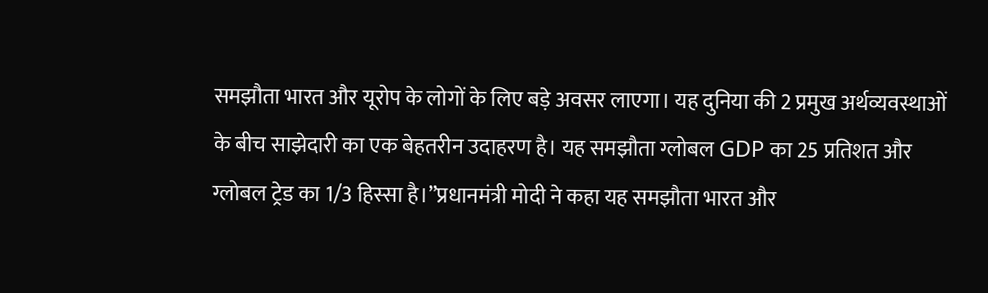समझौता भारत और यूरोप के लोगों के लिए बड़े अवसर लाएगा। यह दुनिया की 2 प्रमुख अर्थव्यवस्थाओं के बीच साझेदारी का एक बेहतरीन उदाहरण है। यह समझौता ग्लोबल GDP का 25 प्रतिशत और ग्लोबल ट्रेड का 1/3 हिस्सा है।”प्रधानमंत्री मोदी ने कहा यह समझौता भारत और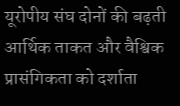यूरोपीय संघ दोनों की बढ़ती आर्थिक ताकत और वैश्विक प्रासंगिकता को दर्शाता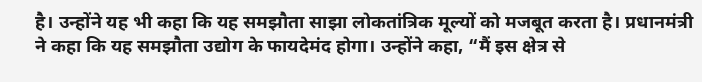है। उन्होंने यह भी कहा कि यह समझौता साझा लोकतांत्रिक मूल्यों को मजबूत करता है। प्रधानमंत्री ने कहा कि यह समझौता उद्योग के फायदेमंद होगा। उन्होंने कहा, “मैं इस क्षेत्र से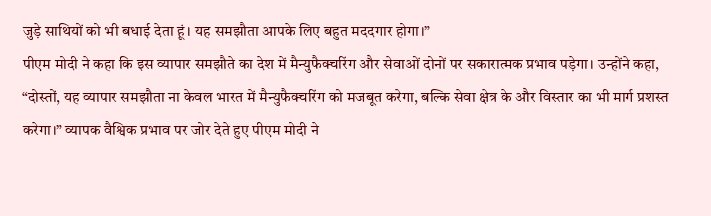जुड़े साथियों को भी बधाई देता हूं। यह समझौता आपके लिए बहुत मददगार होगा।”
पीएम मोदी ने कहा कि इस व्यापार समझौते का देश में मैन्युफैक्चरिंग और सेवाओं दोनों पर सकारात्मक प्रभाव पड़ेगा। उन्होंने कहा, “दोस्तों, यह व्यापार समझौता ना केवल भारत में मैन्युफैक्चरिंग को मजबूत करेगा, बल्कि सेवा क्षेत्र के और विस्तार का भी मार्ग प्रशस्त करेगा।” व्यापक वैश्विक प्रभाव पर जोर देते हुए पीएम मोदी ने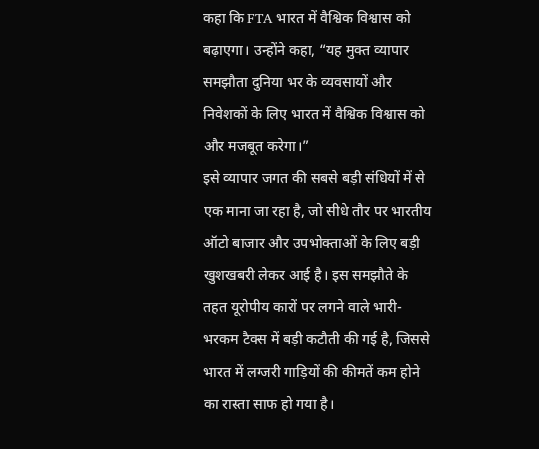कहा कि FTA भारत में वैश्विक विश्वास को बढ़ाएगा। उन्होंने कहा, “यह मुक्त व्यापार समझौता दुनिया भर के व्यवसायों और निवेशकों के लिए भारत में वैश्विक विश्वास को और मजबूत करेगा।”
इसे व्यापार जगत की सबसे बड़ी संधियों में से एक माना जा रहा है, जो सीधे तौर पर भारतीय ऑटो बाजार और उपभोक्ताओं के लिए बड़ी खुशखबरी लेकर आई है। इस समझौते के तहत यूरोपीय कारों पर लगने वाले भारी-भरकम टैक्स में बड़ी कटौती की गई है, जिससे भारत में लग्जरी गाड़ियों की कीमतें कम होने का रास्ता साफ हो गया है।